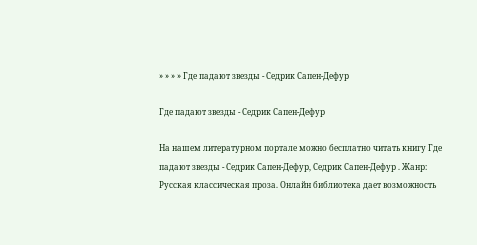» » » » Где падают звезды - Седрик Сапен-Дефур

Где падают звезды - Седрик Сапен-Дефур

На нашем литературном портале можно бесплатно читать книгу Где падают звезды - Седрик Сапен-Дефур, Седрик Сапен-Дефур . Жанр: Русская классическая проза. Онлайн библиотека дает возможность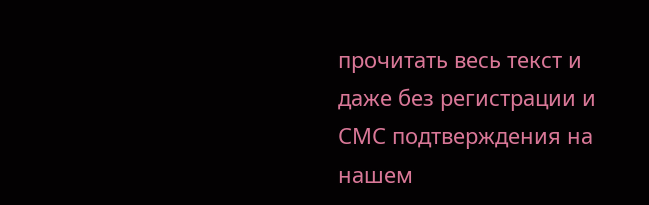прочитать весь текст и даже без регистрации и СМС подтверждения на нашем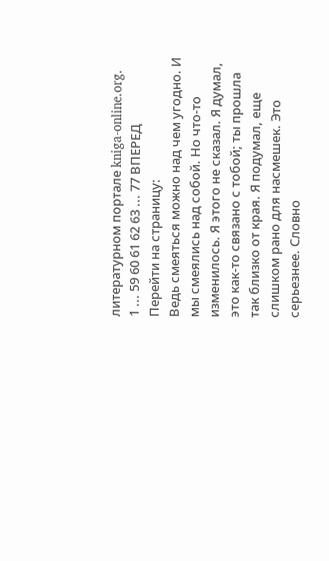литературном портале kniga-online.org.
1 ... 59 60 61 62 63 ... 77 ВПЕРЕД
Перейти на страницу:
Ведь смеяться можно над чем угодно. И мы смеялись над собой. Но что-то изменилось. Я этого не сказал. Я думал, это как-то связано с тобой; ты прошла так близко от края. Я подумал, еще слишком рано для насмешек. Это серьезнее. Словно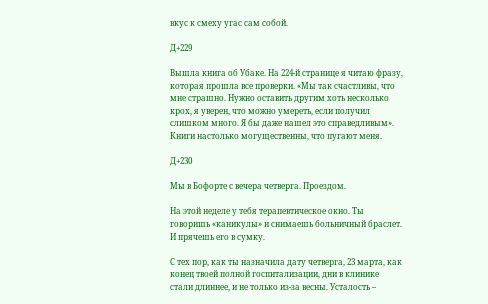вкус к смеху угас сам собой.

Д+229

Вышла книга об Убаке. На 224-й странице я читаю фразу, которая прошла все проверки. «Мы так счастливы, что мне страшно. Нужно оставить другим хоть несколько крох, я уверен, что можно умереть, если получил слишком много. Я бы даже нашел это справедливым». Книги настолько могущественны, что пугают меня.

Д+230

Мы в Бофорте с вечера четверга. Проездом.

На этой неделе у тебя терапевтическое окно. Ты говоришь «каникулы» и снимаешь больничный браслет. И прячешь его в сумку.

С тех пор, как ты назначила дату четверга, 23 марта, как конец твоей полной госпитализации, дни в клинике стали длиннее, и не только из-за весны. Усталость –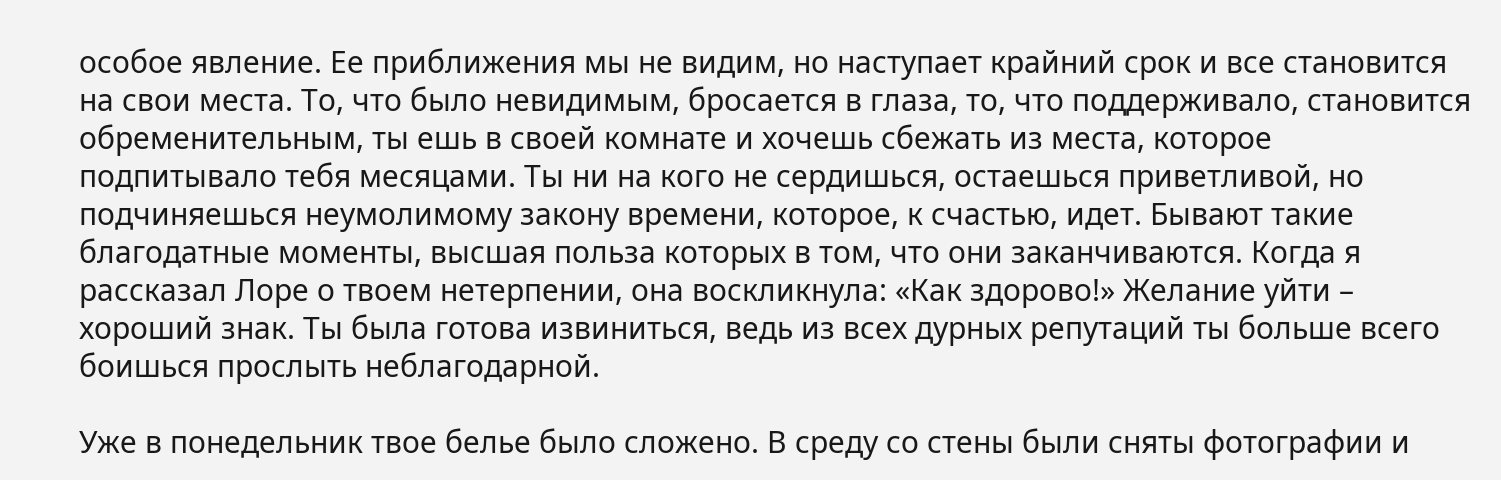особое явление. Ее приближения мы не видим, но наступает крайний срок и все становится на свои места. То, что было невидимым, бросается в глаза, то, что поддерживало, становится обременительным, ты ешь в своей комнате и хочешь сбежать из места, которое подпитывало тебя месяцами. Ты ни на кого не сердишься, остаешься приветливой, но подчиняешься неумолимому закону времени, которое, к счастью, идет. Бывают такие благодатные моменты, высшая польза которых в том, что они заканчиваются. Когда я рассказал Лоре о твоем нетерпении, она воскликнула: «Как здорово!» Желание уйти – хороший знак. Ты была готова извиниться, ведь из всех дурных репутаций ты больше всего боишься прослыть неблагодарной.

Уже в понедельник твое белье было сложено. В среду со стены были сняты фотографии и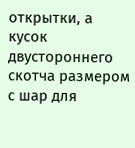открытки, а кусок двустороннего скотча размером с шар для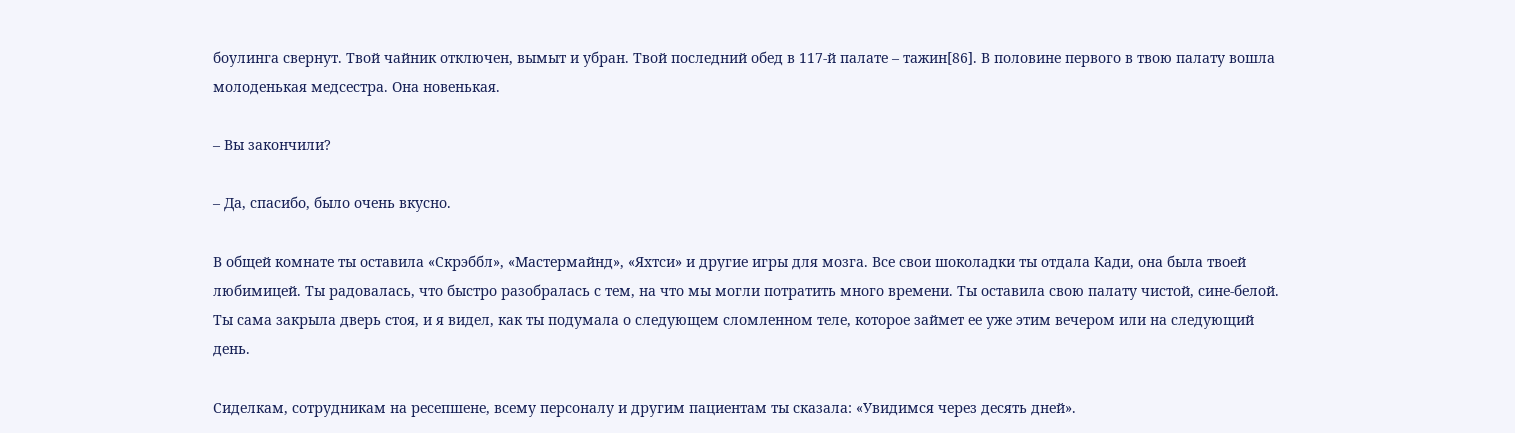боулинга свернут. Твой чайник отключен, вымыт и убран. Твой последний обед в 117-й палате – тажин[86]. В половине первого в твою палату вошла молоденькая медсестра. Она новенькая.

– Вы закончили?

– Да, спасибо, было очень вкусно.

В общей комнате ты оставила «Скрэббл», «Мастермайнд», «Яхтси» и другие игры для мозга. Все свои шоколадки ты отдала Кади, она была твоей любимицей. Ты радовалась, что быстро разобралась с тем, на что мы могли потратить много времени. Ты оставила свою палату чистой, сине-белой. Ты сама закрыла дверь стоя, и я видел, как ты подумала о следующем сломленном теле, которое займет ее уже этим вечером или на следующий день.

Сиделкам, сотрудникам на ресепшене, всему персоналу и другим пациентам ты сказала: «Увидимся через десять дней».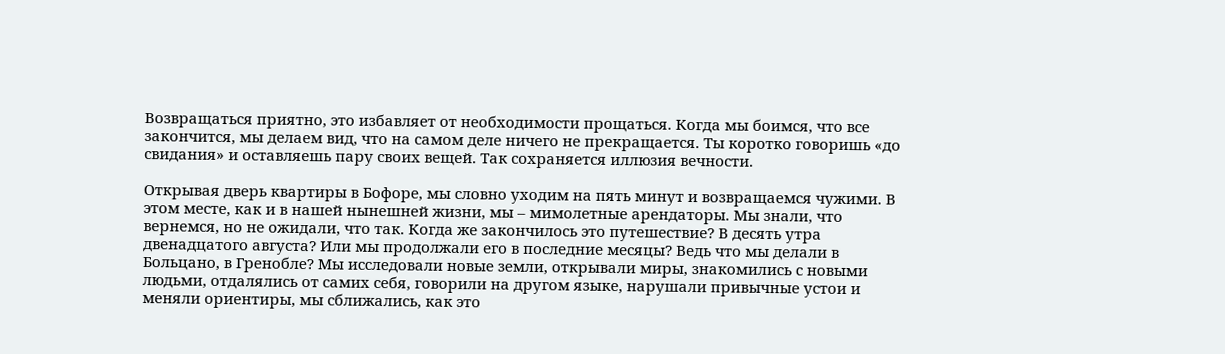Возвращаться приятно, это избавляет от необходимости прощаться. Когда мы боимся, что все закончится, мы делаем вид, что на самом деле ничего не прекращается. Ты коротко говоришь «до свидания» и оставляешь пару своих вещей. Так сохраняется иллюзия вечности.

Открывая дверь квартиры в Бофоре, мы словно уходим на пять минут и возвращаемся чужими. В этом месте, как и в нашей нынешней жизни, мы – мимолетные арендаторы. Мы знали, что вернемся, но не ожидали, что так. Когда же закончилось это путешествие? В десять утра двенадцатого августа? Или мы продолжали его в последние месяцы? Ведь что мы делали в Больцано, в Гренобле? Мы исследовали новые земли, открывали миры, знакомились с новыми людьми, отдалялись от самих себя, говорили на другом языке, нарушали привычные устои и меняли ориентиры, мы сближались, как это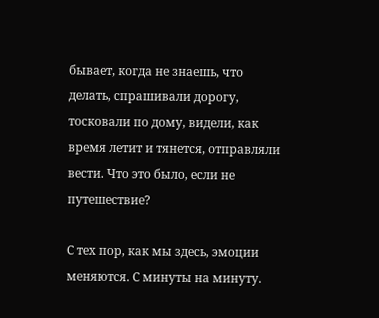бывает, когда не знаешь, что делать, спрашивали дорогу, тосковали по дому, видели, как время летит и тянется, отправляли вести. Что это было, если не путешествие?

С тех пор, как мы здесь, эмоции меняются. С минуты на минуту.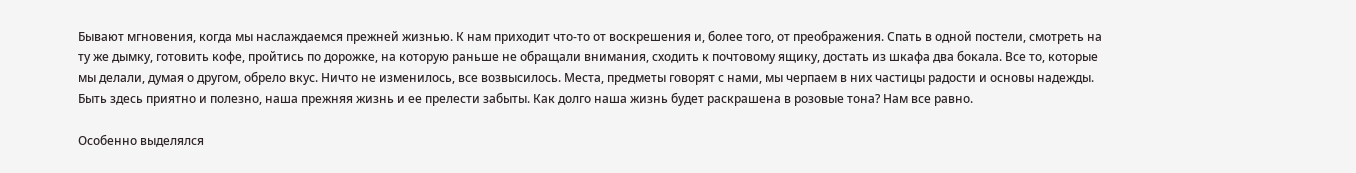Бывают мгновения, когда мы наслаждаемся прежней жизнью. К нам приходит что-то от воскрешения и, более того, от преображения. Спать в одной постели, смотреть на ту же дымку, готовить кофе, пройтись по дорожке, на которую раньше не обращали внимания, сходить к почтовому ящику, достать из шкафа два бокала. Все то, которые мы делали, думая о другом, обрело вкус. Ничто не изменилось, все возвысилось. Места, предметы говорят с нами, мы черпаем в них частицы радости и основы надежды. Быть здесь приятно и полезно, наша прежняя жизнь и ее прелести забыты. Как долго наша жизнь будет раскрашена в розовые тона? Нам все равно.

Особенно выделялся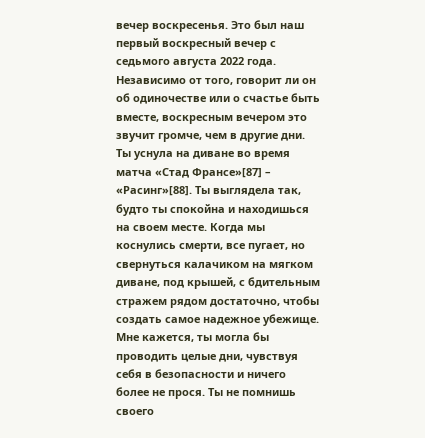вечер воскресенья. Это был наш первый воскресный вечер с седьмого августа 2022 года. Независимо от того, говорит ли он об одиночестве или о счастье быть вместе, воскресным вечером это звучит громче, чем в другие дни. Ты уснула на диване во время матча «Стад Франсе»[87] – «Расинг»[88]. Ты выглядела так, будто ты спокойна и находишься на своем месте. Когда мы коснулись смерти, все пугает, но свернуться калачиком на мягком диване, под крышей, с бдительным стражем рядом достаточно, чтобы создать самое надежное убежище. Мне кажется, ты могла бы проводить целые дни, чувствуя себя в безопасности и ничего более не прося. Ты не помнишь своего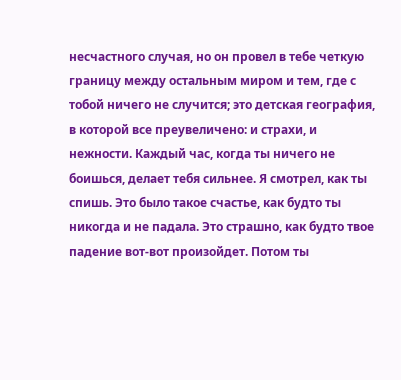несчастного случая, но он провел в тебе четкую границу между остальным миром и тем, где с тобой ничего не случится; это детская география, в которой все преувеличено: и страхи, и нежности. Каждый час, когда ты ничего не боишься, делает тебя сильнее. Я смотрел, как ты спишь. Это было такое счастье, как будто ты никогда и не падала. Это страшно, как будто твое падение вот-вот произойдет. Потом ты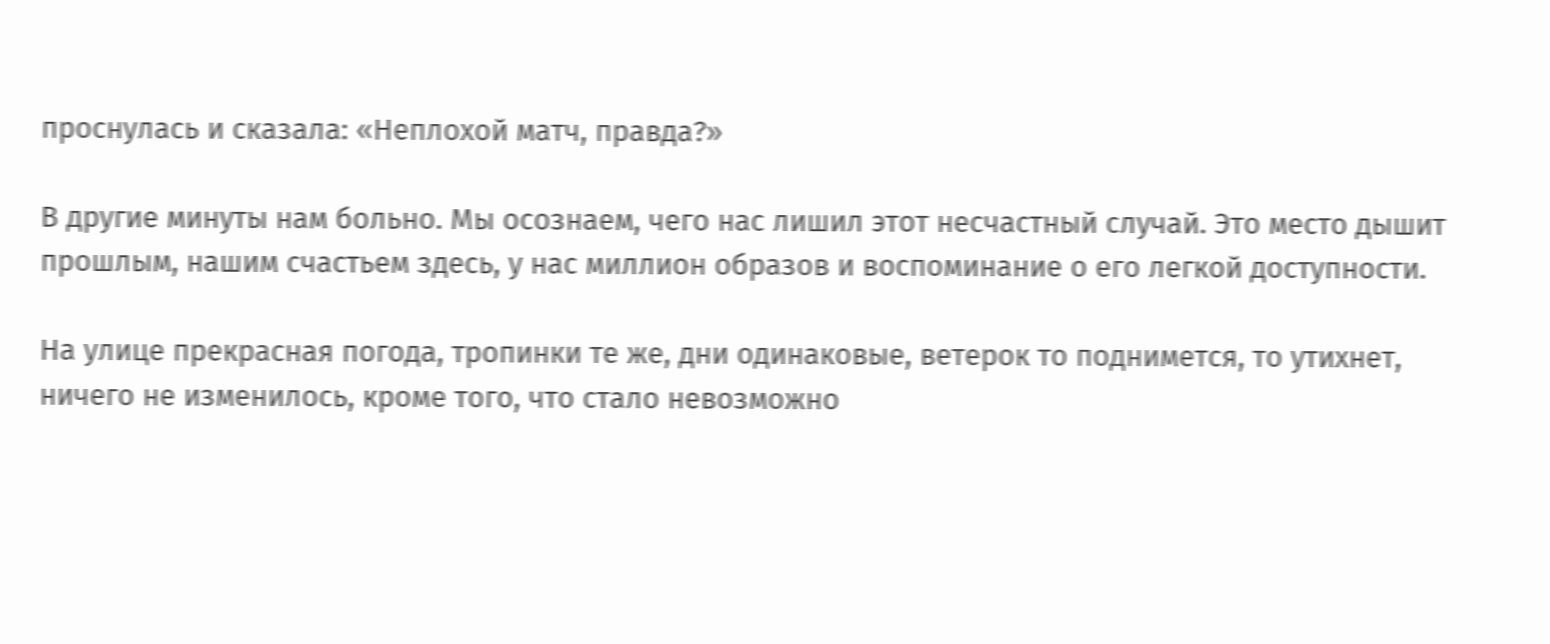проснулась и сказала: «Неплохой матч, правда?»

В другие минуты нам больно. Мы осознаем, чего нас лишил этот несчастный случай. Это место дышит прошлым, нашим счастьем здесь, у нас миллион образов и воспоминание о его легкой доступности.

На улице прекрасная погода, тропинки те же, дни одинаковые, ветерок то поднимется, то утихнет, ничего не изменилось, кроме того, что стало невозможно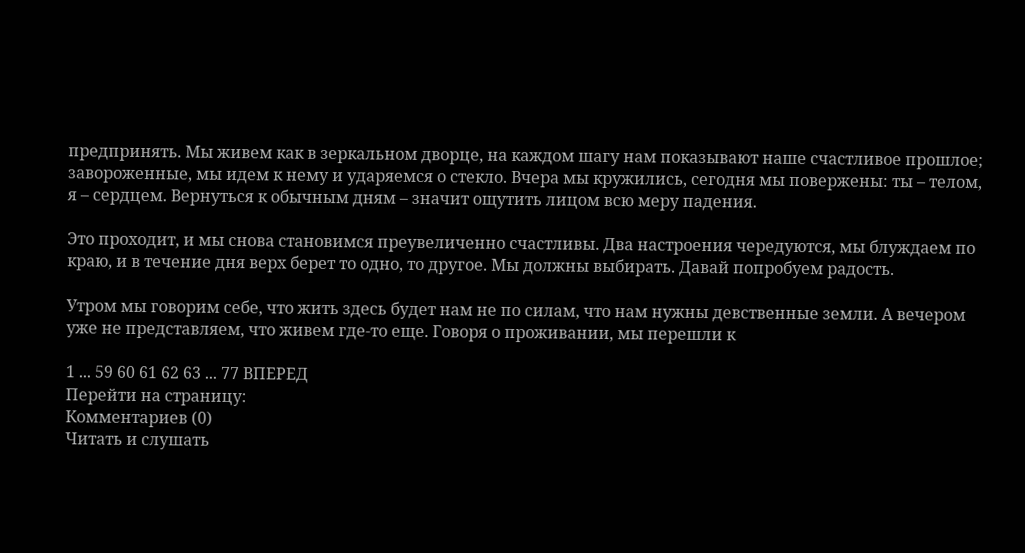предпринять. Мы живем как в зеркальном дворце, на каждом шагу нам показывают наше счастливое прошлое; завороженные, мы идем к нему и ударяемся о стекло. Вчера мы кружились, сегодня мы повержены: ты – телом, я – сердцем. Вернуться к обычным дням – значит ощутить лицом всю меру падения.

Это проходит, и мы снова становимся преувеличенно счастливы. Два настроения чередуются, мы блуждаем по краю, и в течение дня верх берет то одно, то другое. Мы должны выбирать. Давай попробуем радость.

Утром мы говорим себе, что жить здесь будет нам не по силам, что нам нужны девственные земли. А вечером уже не представляем, что живем где-то еще. Говоря о проживании, мы перешли к

1 ... 59 60 61 62 63 ... 77 ВПЕРЕД
Перейти на страницу:
Комментариев (0)
Читать и слушать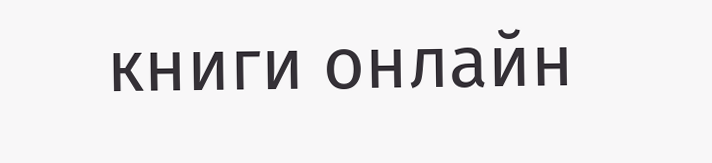книги онлайн